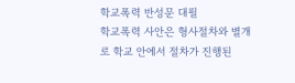학교폭력 반성문 대필
학교폭력 사안은 형사절차와 별개로 학교 안에서 절차가 진행된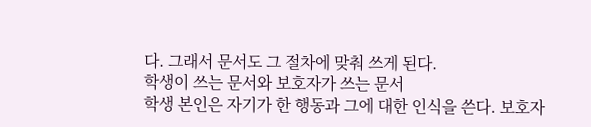다. 그래서 문서도 그 절차에 맞춰 쓰게 된다.
학생이 쓰는 문서와 보호자가 쓰는 문서
학생 본인은 자기가 한 행동과 그에 대한 인식을 쓴다. 보호자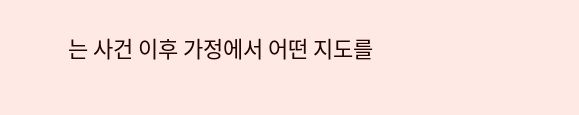는 사건 이후 가정에서 어떤 지도를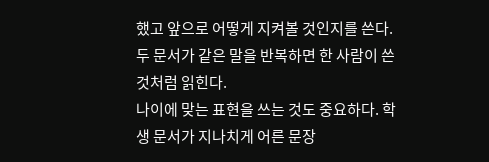했고 앞으로 어떻게 지켜볼 것인지를 쓴다. 두 문서가 같은 말을 반복하면 한 사람이 쓴 것처럼 읽힌다.
나이에 맞는 표현을 쓰는 것도 중요하다. 학생 문서가 지나치게 어른 문장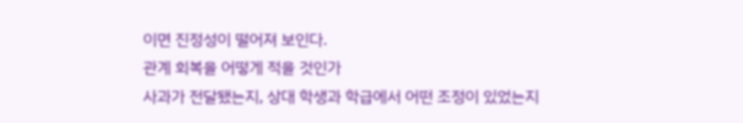이면 진정성이 떨어져 보인다.
관계 회복을 어떻게 적을 것인가
사과가 전달됐는지, 상대 학생과 학급에서 어떤 조정이 있었는지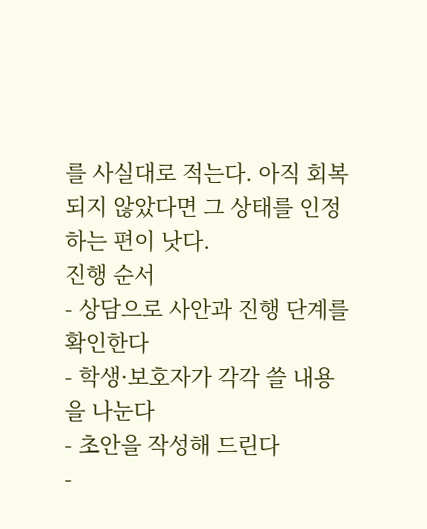를 사실대로 적는다. 아직 회복되지 않았다면 그 상태를 인정하는 편이 낫다.
진행 순서
- 상담으로 사안과 진행 단계를 확인한다
- 학생·보호자가 각각 쓸 내용을 나눈다
- 초안을 작성해 드린다
-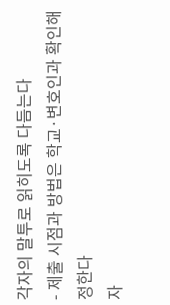각자의 말투로 읽히도록 다듬는다
- 제출 시점과 방법은 학교·변호인과 확인해 정한다
자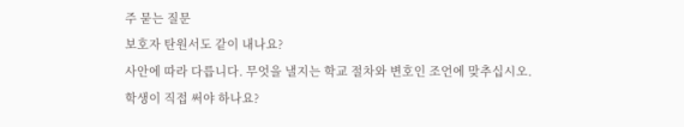주 묻는 질문
보호자 탄원서도 같이 내나요?
사안에 따라 다릅니다. 무엇을 낼지는 학교 절차와 변호인 조언에 맞추십시오.
학생이 직접 써야 하나요?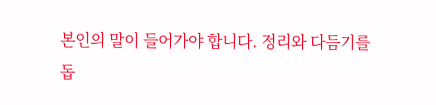본인의 말이 들어가야 합니다. 정리와 다듬기를 돕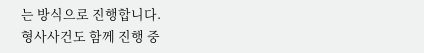는 방식으로 진행합니다.
형사사건도 함께 진행 중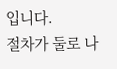입니다.
절차가 둘로 나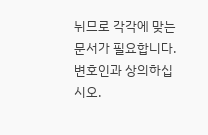뉘므로 각각에 맞는 문서가 필요합니다. 변호인과 상의하십시오.